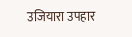उजियारा उपहार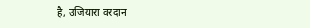है, उजियारा वरदान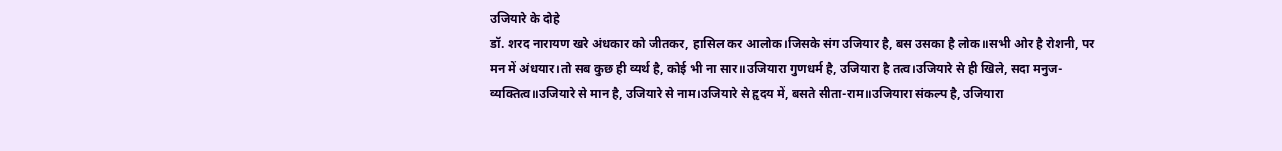उजियारे के दोहे
डॉ. शरद नारायण खरे अंधकार को जीतकर, हासिल कर आलोक।जिसके संग उजियार है, बस उसका है लोक॥सभी ओर है रोशनी, पर मन में अंधयार।तो सब कुछ ही व्यर्थ है, कोई भी ना सार॥उजियारा गुणधर्म है, उजियारा है तत्व।उजियारे से ही खिले, सदा मनुज-व्यक्तित्व॥उजियारे से मान है, उजियारे से नाम।उजियारे से हृदय में, बसते सीता-राम॥उजियारा संकल्प है, उजियारा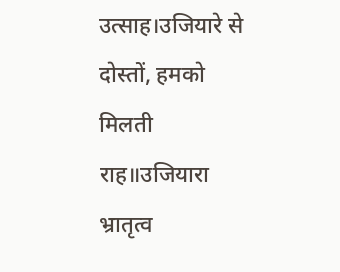उत्साह।उजियारे से दोस्तों, हमको मिलती राह॥उजियारा भ्रातृत्व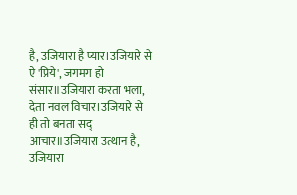है, उजियारा है प्यार।उजियारे से ऐ 'प्रिये', जगमग हो संसार॥उजियारा करता भला, देता नवल विचार।उजियारे से ही तो बनता सद् आचार॥उजियारा उत्थान है, उजियारा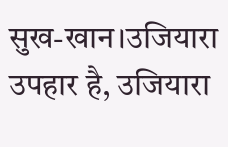सुख-खान।उजियारा उपहार है, उजियारा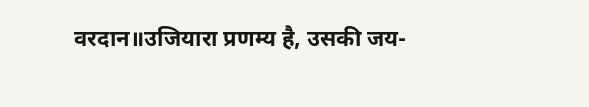वरदान॥उजियारा प्रणम्य है, उसकी जय-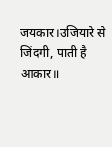जयकार।उजियारे से जिंदगी, पाती है आकार॥